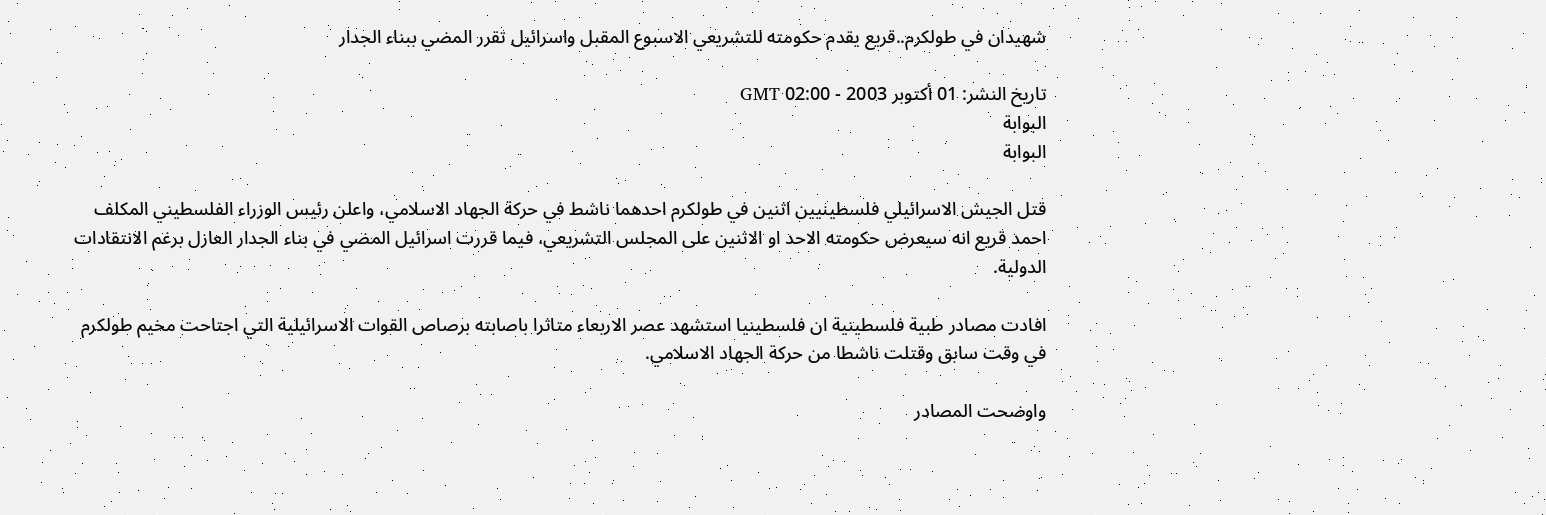شهيدان في طولكرم..قريع يقدم حكومته للتشريعي الاسبوع المقبل واسرائيل تقرر المضي ببناء الجدار

تاريخ النشر: 01 أكتوبر 2003 - 02:00 GMT
البوابة
البوابة

قتل الجيش الاسرائيلي فلسطينيين اثنين في طولكرم احدهما ناشط في حركة الجهاد الاسلامي، واعلن رئيس الوزراء الفلسطيني المكلف احمد قريع انه سيعرض حكومته الاحد او الاثنين على المجلس التشريعي، فيما قررت اسرائيل المضي في بناء الجدار العازل برغم الانتقادات الدولية.

افادت مصادر طبية فلسطينية ان فلسطينيا استشهد عصر الاربعاء متاثرا باصابته برصاص القوات الاسرائيلية التي اجتاحت مخيم طولكرم في وقت سابق وقتلت ناشطا من حركة الجهاد الاسلامي.

واوضحت المصادر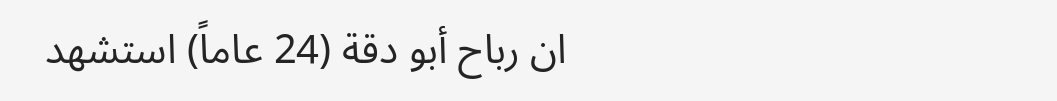ان رباح أبو دقة (24 عاماً) استشهد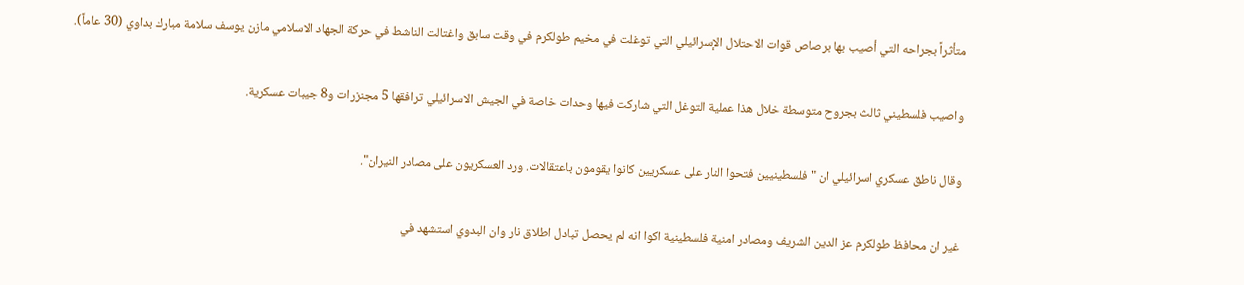متأثراً بجراحه التي أصيب بها برصاص قوات الاحتلال الإسرائيلي التي توغلت في مخيم طولكرم في وقت سابق واغتالت الناشط في حركة الجهاد الاسلامي مازن يوسف سلامة مبارك بداوي (30 عاماً).

واصيب فلسطيني ثالث بجروح متوسطة خلال هذا عملية التوغل التي شاركت فيها وحدات خاصة في الجيش الاسرائيلي ترافقها 5 مجنزرات و8 جيبات عسكرية.

وقال ناطق عسكري اسرائيلي ان "فلسطينيين فتحوا النار على عسكريين كانوا يقومون باعتقالات. ورد العسكريون على مصادر النيران".

غير ان محافظ طولكرم عز الدين الشريف ومصادر امنية فلسطينية اكوا انه لم يحصل تبادل اطلاق نار وان البدوي استشهد في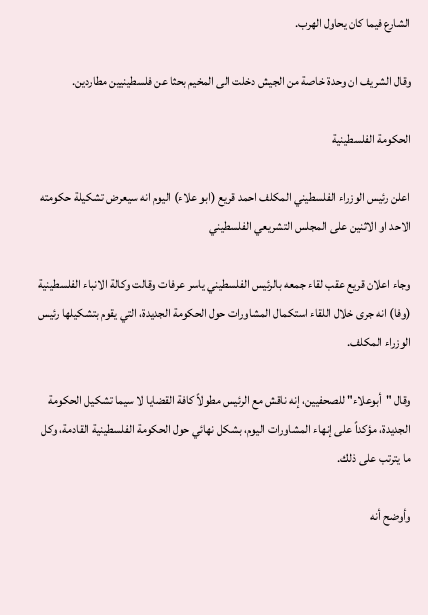الشارع فيما كان يحاول الهرب.

وقال الشريف ان وحدة خاصة من الجيش دخلت الى المخيم بحثا عن فلسطينيين مطاردين.

الحكومة الفلسطينية

اعلن رئيس الوزراء الفلسطيني المكلف احمد قريع (ابو علاء) اليوم انه سيعرض تشكيلة حكومته الاحد او الاثنين على المجلس التشريعي الفلسطيني

وجاء اعلان قريع عقب لقاء جمعه بالرئيس الفلسطيني ياسر عرفات وقالت وكالة الانباء الفلسطينية (وفا) انه جرى خلال اللقاء استكمال المشاورات حول الحكومة الجديدة، التي يقوم بتشكيلها رئيس الوزراء المكلف.

وقال "أبوعلاء" للصحفيين، إنه ناقش مع الرئيس مطولاً كافة القضايا لا سيما تشكيل الحكومة الجديدة، مؤكداً على إنهاء المشاورات اليوم، بشكل نهائي حول الحكومة الفلسطينية القادمة، وكل ما يترتب على ذلك.

وأوضح أنه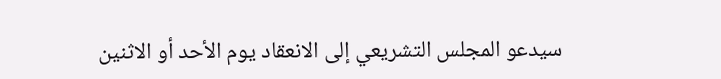سيدعو المجلس التشريعي إلى الانعقاد يوم الأحد أو الاثنين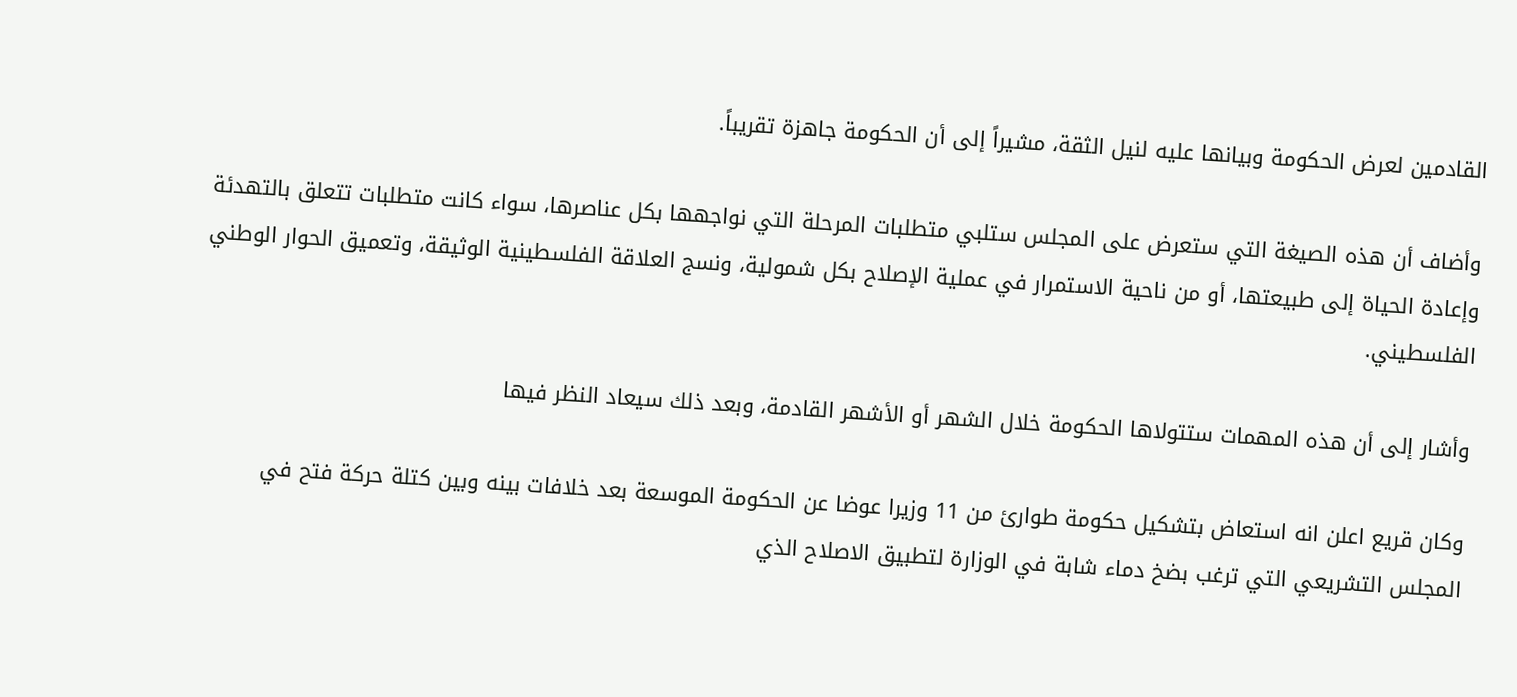القادمين لعرض الحكومة وبيانها عليه لنيل الثقة، مشيراً إلى أن الحكومة جاهزة تقريباً.

وأضاف أن هذه الصيغة التي ستعرض على المجلس ستلبي متطلبات المرحلة التي نواجهها بكل عناصرها، سواء كانت متطلبات تتعلق بالتهدئة وإعادة الحياة إلى طبيعتها، أو من ناحية الاستمرار في عملية الإصلاح بكل شمولية، ونسج العلاقة الفلسطينية الوثيقة، وتعميق الحوار الوطني الفلسطيني.

وأشار إلى أن هذه المهمات ستتولاها الحكومة خلال الشهر أو الأشهر القادمة، وبعد ذلك سيعاد النظر فيها

وكان قريع اعلن انه استعاض بتشكيل حكومة طوارئ من 11 وزيرا عوضا عن الحكومة الموسعة بعد خلافات بينه وبين كتلة حركة فتح في المجلس التشريعي التي ترغب بضخ دماء شابة في الوزارة لتطبيق الاصلاح الذي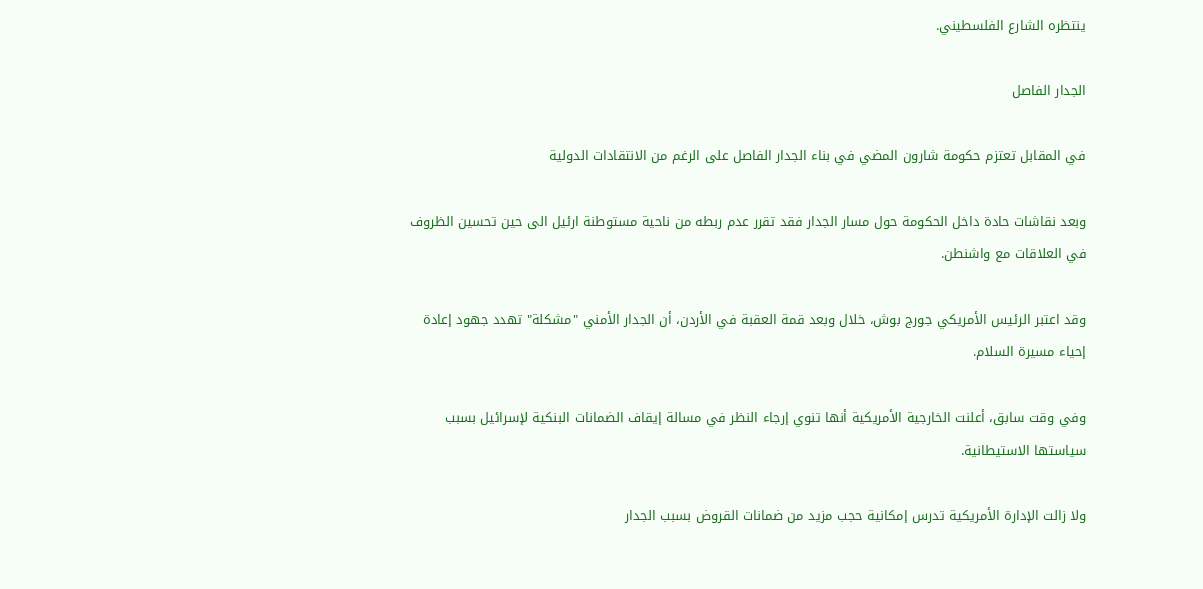ينتظره الشارع الفلسطيني.

الجدار الفاصل

في المقابل تعتزم حكومة شارون المضي في بناء الجدار الفاصل على الرغم من الانتقادات الدولية

وبعد نقاشات حادة داخل الحكومة حول مسار الجدار فقد تقرر عدم ربطه من ناحية مستوطنة ارئيل الى حين تحسين الظروف في العلاقات مع واشنطن.

وقد اعتبر الرئيس الأمريكي جورج بوش، خلال وبعد قمة العقبة في الأردن، أن الجدار الأمني "مشكلة" تهدد جهود إعادة إحياء مسيرة السلام.

وفي وقت سابق، أعلنت الخارجية الأمريكية أنها تنوي إرجاء النظر في مسالة إيقاف الضمانات البنكية لإسرائيل بسبب سياستها الاستيطانية.

ولا زالت الإدارة الأمريكية تدرس إمكانية حجب مزيد من ضمانات القروض بسبب الجدار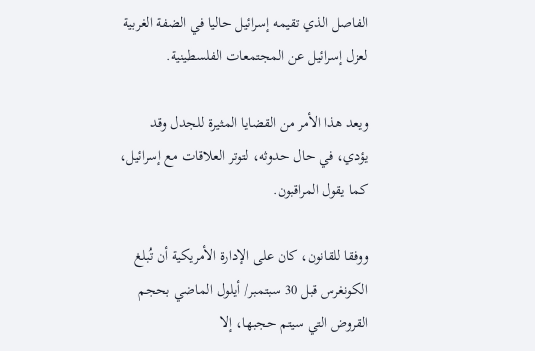الفاصل الذي تقيمه إسرائيل حاليا في الضفة الغربية لعزل إسرائيل عن المجتمعات الفلسطينية.

ويعد هذا الأمر من القضايا المثيرة للجدل وقد يؤدي، في حال حدوثه، لتوتر العلاقات مع إسرائيل، كما يقول المراقبون.

ووفقا للقانون، كان على الإدارة الأمريكية أن تُبلغ الكونغرس قبل 30 سبتمبر/ أيلول الماضي بحجم القروض التي سيتم حجبها، إلا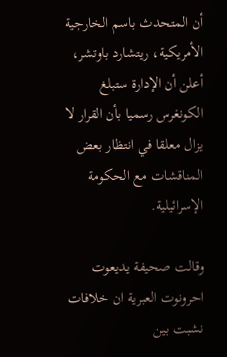أن المتحدث باسم الخارجية الأمريكية، ريتشارد باوتشر، أعلن أن الإدارة ستبلغ الكونغرس رسميا بأن القرار لا يزال معلقا في انتظار بعض المناقشات مع الحكومة الإسرائيلية.

وقالت صحيفة يديعوت احرونوت العبرية ان خلافات نشبت بين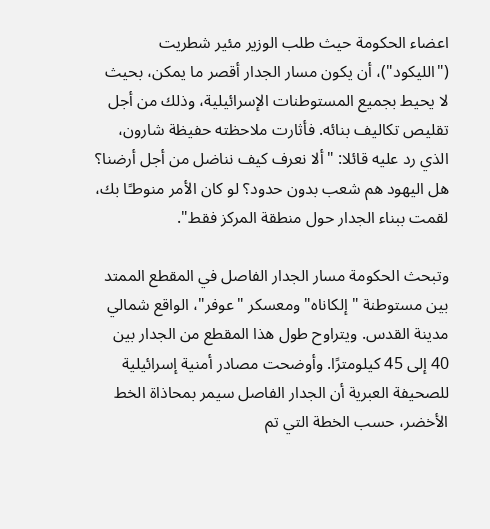اعضاء الحكومة حيث طلب الوزير مئير شطريت ("الليكود")، أن يكون مسار الجدار أقصر ما يمكن، بحيث لا يحيط بجميع المستوطنات الإسرائيلية، وذلك من أجل تقليص تكاليف بنائه. فأثارت ملاحظته حفيظة شارون، الذي رد عليه قائلا: "ألا نعرف كيف نناضل من أجل أرضنا؟ هل اليهود هم شعب بدون حدود؟ لو كان الأمر منوطـًا بك، لقمت ببناء الجدار حول منطقة المركز فقط".

وتبحث الحكومة مسار الجدار الفاصل في المقطع الممتد بين مستوطنة "إلكاناه" ومعسكر "عوفر"، الواقع شمالي مدينة القدس. ويتراوح طول هذا المقطع من الجدار بين 40 إلى 45 كيلومترًا. وأوضحت مصادر أمنية إسرائيلية للصحيفة العبرية أن الجدار الفاصل سيمر بمحاذاة الخط الأخضر، حسب الخطة التي تم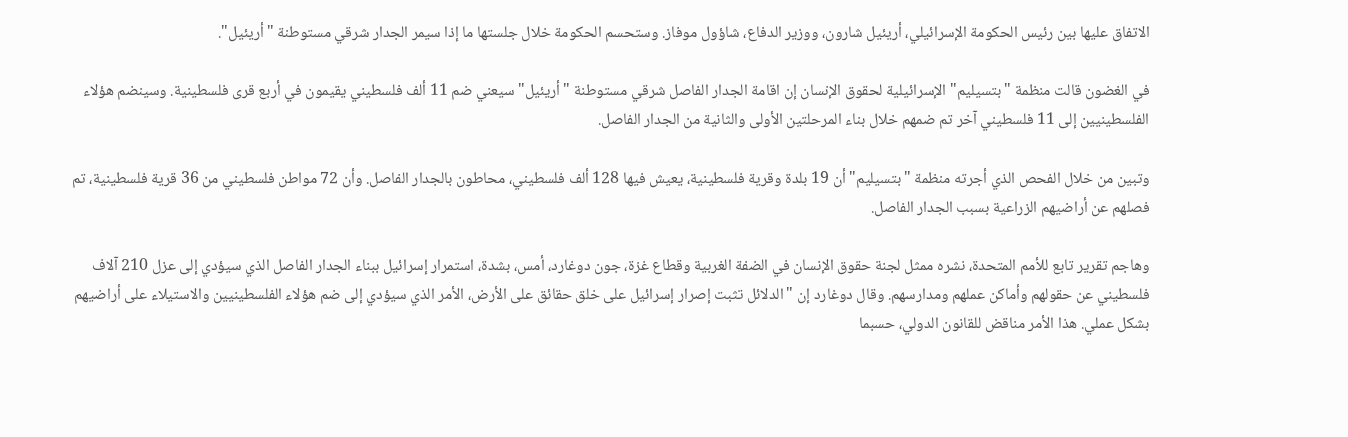الاتفاق عليها بين رئيس الحكومة الإسرائيلي، أريئيل شارون، ووزير الدفاع، شاؤول موفاز. وستحسم الحكومة خلال جلستها ما إذا سيمر الجدار شرقي مستوطنة "أريئيل".

في الغضون قالت منظمة "بتسيليم" الإسرائيلية لحقوق الإنسان إن اقامة الجدار الفاصل شرقي مستوطنة "أريئيل" سيعني ضم 11 ألف فلسطيني يقيمون في أربع قرى فلسطينية. وسينضم هؤلاء الفلسطينيين إلى 11 فلسطيني آخر تم ضمهم خلال بناء المرحلتين الأولى والثانية من الجدار الفاصل.

وتبين من خلال الفحص الذي أجرته منظمة "بتسيليم" أن 19 بلدة وقرية فلسطينية، يعيش فيها 128 ألف فلسطيني، محاطون بالجدار الفاصل. وأن 72 مواطن فلسطيني من 36 قرية فلسطينية، تم فصلهم عن أراضيهم الزراعية بسبب الجدار الفاصل.

وهاجم تقرير تابع للأمم المتحدة، نشره ممثل لجنة حقوق الإنسان في الضفة الغربية وقطاع غزة، جون دوغارد، أمس، بشدة، استمرار إسرائيل ببناء الجدار الفاصل الذي سيؤدي إلى عزل 210 آلاف فلسطيني عن حقولهم وأماكن عملهم ومدارسهم. وقال دوغارد إن "الدلائل تثبت إصرار إسرائيل على خلق حقائق على الأرض، الأمر الذي سيؤدي إلى ضم هؤلاء الفلسطينيين والاستيلاء على أراضيهم بشكل عملي. هذا الأمر مناقض للقانون الدولي، حسبما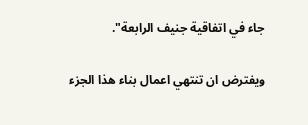جاء في اتفاقية جنيف الرابعة".

ويفترض ان تنتهي اعمال بناء هذا الجزء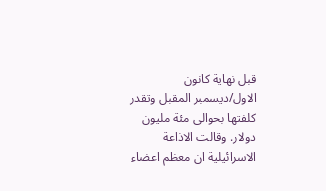قبل نهاية كانون الاول/ديسمبر المقبل وتقدر كلفتها بحوالى مئة مليون دولار. وقالت الاذاعة الاسرائيلية ان معظم اعضاء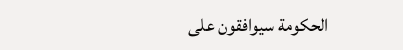الحكومة سيوافقون على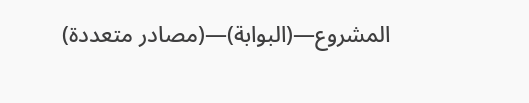المشروع—(البوابة)—(مصادر متعددة)